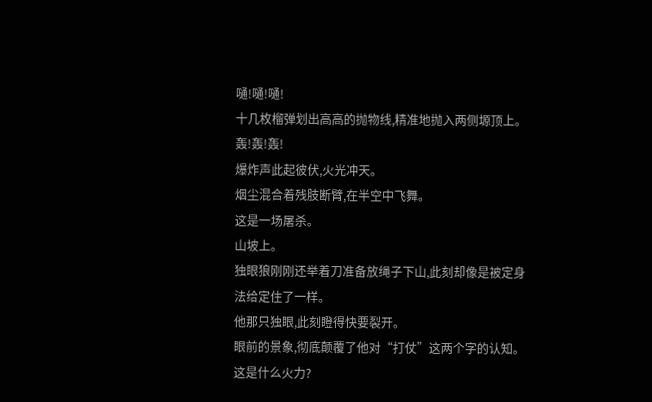嗵!嗵!嗵!
十几枚榴弹划出高高的抛物线,精准地抛入两侧塬顶上。
轰!轰!轰!
爆炸声此起彼伏,火光冲天。
烟尘混合着残肢断臂,在半空中飞舞。
这是一场屠杀。
山坡上。
独眼狼刚刚还举着刀准备放绳子下山,此刻却像是被定身法给定住了一样。
他那只独眼,此刻瞪得快要裂开。
眼前的景象,彻底颠覆了他对“打仗”这两个字的认知。
这是什么火力?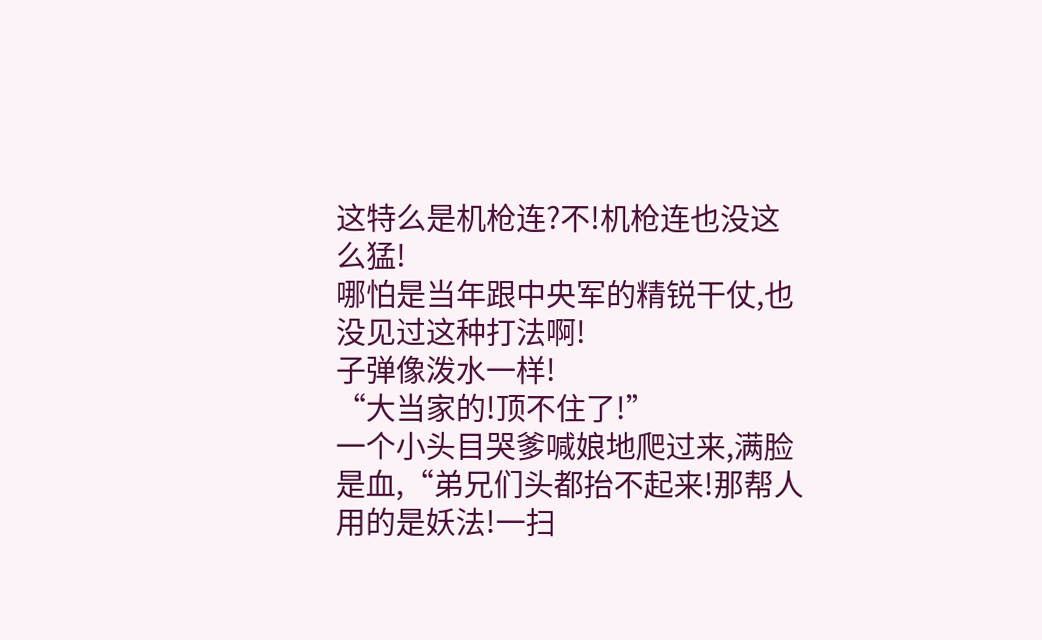这特么是机枪连?不!机枪连也没这么猛!
哪怕是当年跟中央军的精锐干仗,也没见过这种打法啊!
子弹像泼水一样!
“大当家的!顶不住了!”
一个小头目哭爹喊娘地爬过来,满脸是血,“弟兄们头都抬不起来!那帮人用的是妖法!一扫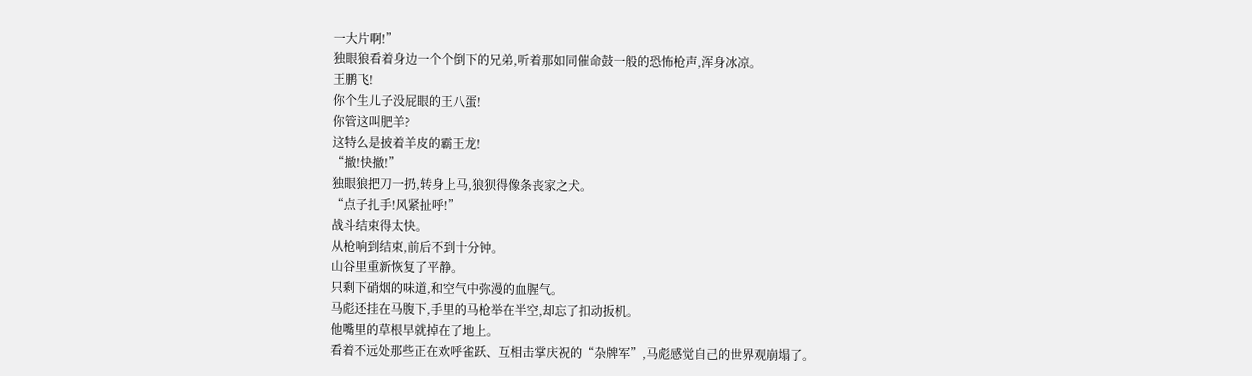一大片啊!”
独眼狼看着身边一个个倒下的兄弟,听着那如同催命鼓一般的恐怖枪声,浑身冰凉。
王鹏飞!
你个生儿子没屁眼的王八蛋!
你管这叫肥羊?
这特么是披着羊皮的霸王龙!
“撤!快撤!”
独眼狼把刀一扔,转身上马,狼狈得像条丧家之犬。
“点子扎手!风紧扯呼!”
战斗结束得太快。
从枪响到结束,前后不到十分钟。
山谷里重新恢复了平静。
只剩下硝烟的味道,和空气中弥漫的血腥气。
马彪还挂在马腹下,手里的马枪举在半空,却忘了扣动扳机。
他嘴里的草根早就掉在了地上。
看着不远处那些正在欢呼雀跃、互相击掌庆祝的“杂牌军”,马彪感觉自己的世界观崩塌了。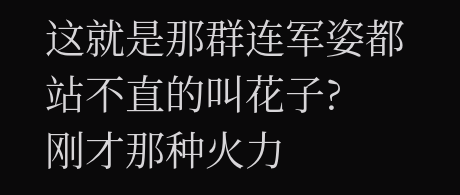这就是那群连军姿都站不直的叫花子?
刚才那种火力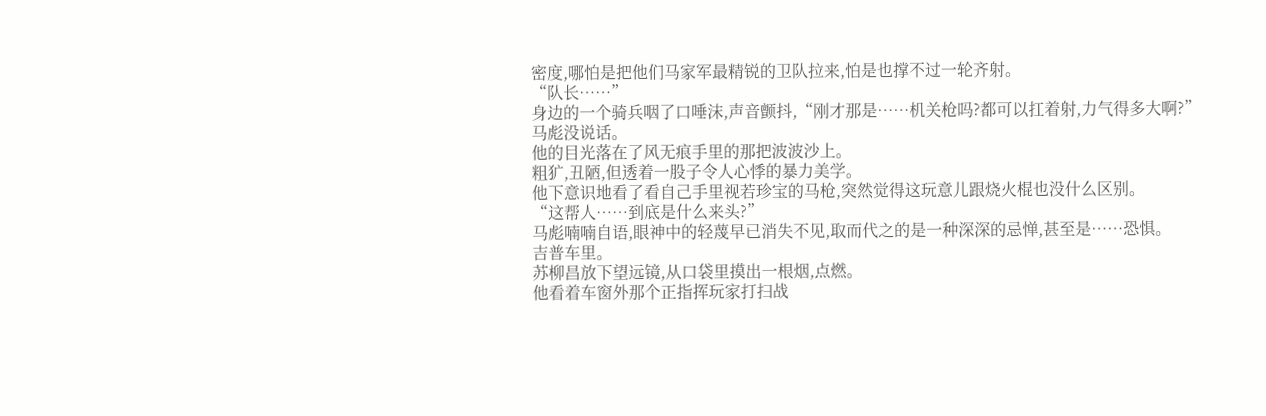密度,哪怕是把他们马家军最精锐的卫队拉来,怕是也撑不过一轮齐射。
“队长……”
身边的一个骑兵咽了口唾沫,声音颤抖,“刚才那是……机关枪吗?都可以扛着射,力气得多大啊?”
马彪没说话。
他的目光落在了风无痕手里的那把波波沙上。
粗犷,丑陋,但透着一股子令人心悸的暴力美学。
他下意识地看了看自己手里视若珍宝的马枪,突然觉得这玩意儿跟烧火棍也没什么区别。
“这帮人……到底是什么来头?”
马彪喃喃自语,眼神中的轻蔑早已消失不见,取而代之的是一种深深的忌惮,甚至是……恐惧。
吉普车里。
苏柳昌放下望远镜,从口袋里摸出一根烟,点燃。
他看着车窗外那个正指挥玩家打扫战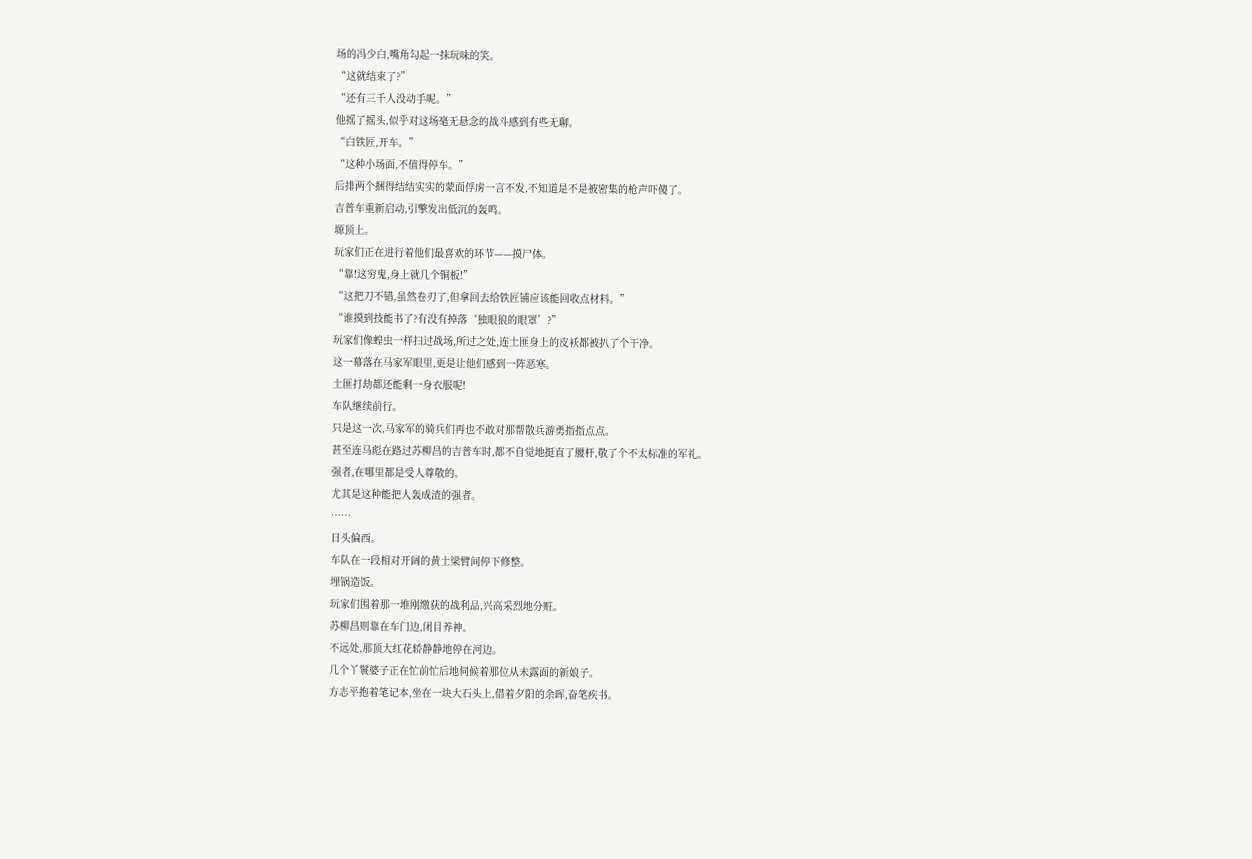场的冯少白,嘴角勾起一抹玩味的笑。
“这就结束了?”
“还有三千人没动手呢。”
他摇了摇头,似乎对这场毫无悬念的战斗感到有些无聊。
“白铁匠,开车。”
“这种小场面,不值得停车。”
后排两个捆得结结实实的蒙面俘虏一言不发,不知道是不是被密集的枪声吓傻了。
吉普车重新启动,引擎发出低沉的轰鸣。
塬顶上。
玩家们正在进行着他们最喜欢的环节——摸尸体。
“靠!这穷鬼,身上就几个铜板!”
“这把刀不错,虽然卷刃了,但拿回去给铁匠铺应该能回收点材料。”
“谁摸到技能书了?有没有掉落‘独眼狼的眼罩’?”
玩家们像蝗虫一样扫过战场,所过之处,连土匪身上的皮袄都被扒了个干净。
这一幕落在马家军眼里,更是让他们感到一阵恶寒。
土匪打劫都还能剩一身衣服呢!
车队继续前行。
只是这一次,马家军的骑兵们再也不敢对那帮散兵游勇指指点点。
甚至连马彪在路过苏柳昌的吉普车时,都不自觉地挺直了腰杆,敬了个不太标准的军礼。
强者,在哪里都是受人尊敬的。
尤其是这种能把人轰成渣的强者。
……
日头偏西。
车队在一段相对开阔的黄土梁臂间停下修整。
埋锅造饭。
玩家们围着那一堆刚缴获的战利品,兴高采烈地分赃。
苏柳昌则靠在车门边,闭目养神。
不远处,那顶大红花轿静静地停在河边。
几个丫鬟婆子正在忙前忙后地伺候着那位从未露面的新娘子。
方志平抱着笔记本,坐在一块大石头上,借着夕阳的余晖,奋笔疾书。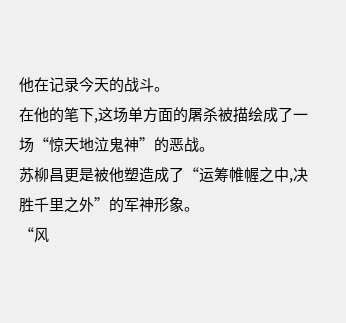他在记录今天的战斗。
在他的笔下,这场单方面的屠杀被描绘成了一场“惊天地泣鬼神”的恶战。
苏柳昌更是被他塑造成了“运筹帷幄之中,决胜千里之外”的军神形象。
“风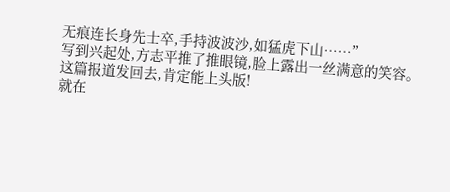无痕连长身先士卒,手持波波沙,如猛虎下山……”
写到兴起处,方志平推了推眼镜,脸上露出一丝满意的笑容。
这篇报道发回去,肯定能上头版!
就在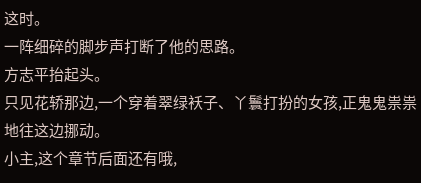这时。
一阵细碎的脚步声打断了他的思路。
方志平抬起头。
只见花轿那边,一个穿着翠绿袄子、丫鬟打扮的女孩,正鬼鬼祟祟地往这边挪动。
小主,这个章节后面还有哦,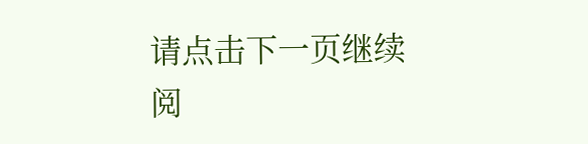请点击下一页继续阅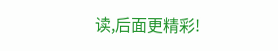读,后面更精彩!